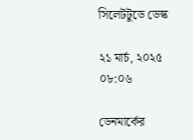সিলেটটুডে ডেস্ক

২১ মার্চ, ২০২৫ ০৮:০৬

ডেনমার্কের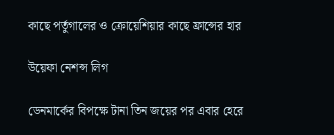কাছে পর্তুগালের ও ক্রোয়েশিয়ার কাছে ফ্রান্সের হার

উয়েফা নেশন্স লিগ

ডেনমার্কের বিপক্ষে টানা তিন জয়ের পর এবার হেরে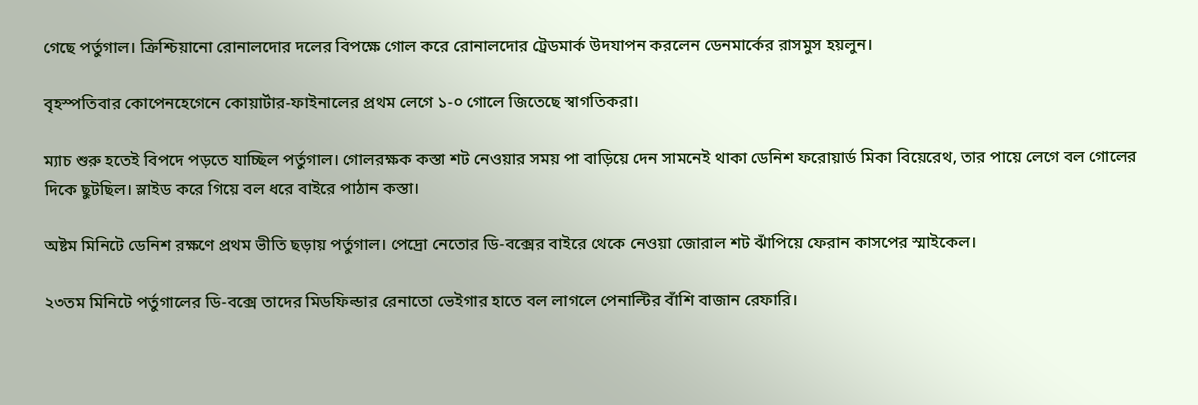গেছে পর্তুগাল। ক্রিশ্চিয়ানো রোনালদোর দলের বিপক্ষে গোল করে রোনালদোর ট্রেডমার্ক উদযাপন করলেন ডেনমার্কের রাসমুস হয়লুন।

বৃহস্পতিবার কোপেনহেগেনে কোয়ার্টার-ফাইনালের প্রথম লেগে ১-০ গোলে জিতেছে স্বাগতিকরা।

ম্যাচ শুরু হতেই বিপদে পড়তে যাচ্ছিল পর্তুগাল। গোলরক্ষক কস্তা শট নেওয়ার সময় পা বাড়িয়ে দেন সামনেই থাকা ডেনিশ ফরোয়ার্ড মিকা বিয়েরেথ, তার পায়ে লেগে বল গোলের দিকে ছুটছিল। স্লাইড করে গিয়ে বল ধরে বাইরে পাঠান কস্তা।

অষ্টম মিনিটে ডেনিশ রক্ষণে প্রথম ভীতি ছড়ায় পর্তুগাল। পেদ্রো নেতোর ডি-বক্সের বাইরে থেকে নেওয়া জোরাল শট ঝাঁপিয়ে ফেরান কাসপের স্মাইকেল।

২৩তম মিনিটে পর্তুগালের ডি-বক্সে তাদের মিডফিল্ডার রেনাতো ভেইগার হাতে বল লাগলে পেনাল্টির বাঁশি বাজান রেফারি।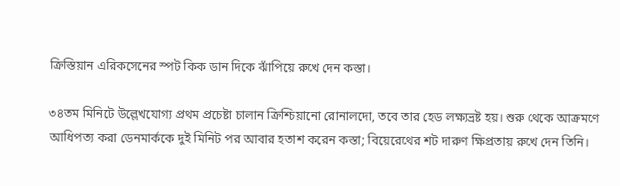ক্রিস্তিয়ান এরিকসেনের স্পট কিক ডান দিকে ঝাঁপিয়ে রুখে দেন কস্তা।

৩৪তম মিনিটে উল্লেখযোগ্য প্রথম প্রচেষ্টা চালান ক্রিশ্চিয়ানো রোনালদো, তবে তার হেড লক্ষ্যভ্রষ্ট হয়। শুরু থেকে আক্রমণে আধিপত্য করা ডেনমার্ককে দুই মিনিট পর আবার হতাশ করেন কস্তা; বিয়েরেথের শট দারুণ ক্ষিপ্রতায় রুখে দেন তিনি।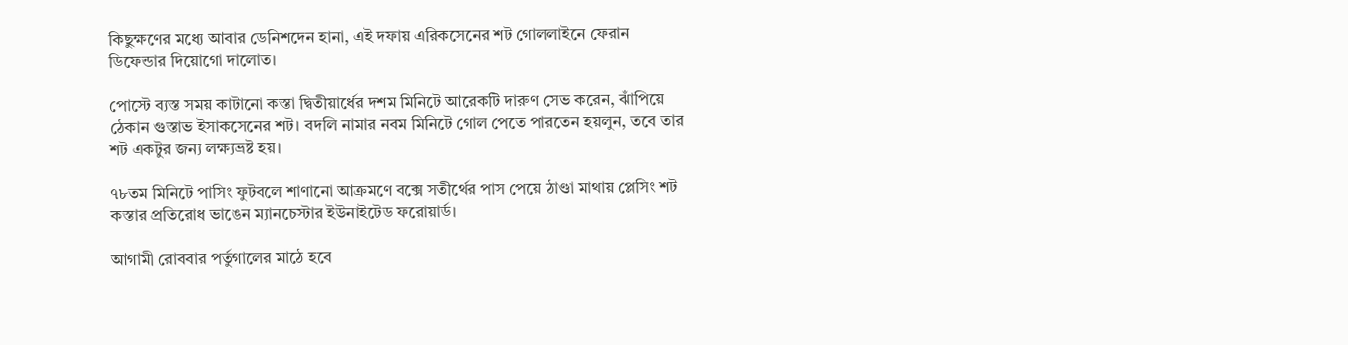কিছুক্ষণের মধ্যে আবার ডেনিশদেন হানা, এই দফায় এরিকসেনের শট গোললাইনে ফেরান ডিফেন্ডার দিয়োগো দালোত।

পোস্টে ব্যস্ত সময় কাটানো কস্তা দ্বিতীয়ার্ধের দশম মিনিটে আরেকটি দারুণ সেভ করেন, ঝাঁপিয়ে ঠেকান গুস্তাভ ইসাকসেনের শট। বদলি নামার নবম মিনিটে গোল পেতে পারতেন হয়লুন, তবে তার শট একটুর জন্য লক্ষ্যভ্রষ্ট হয়।

৭৮তম মিনিটে পাসিং ফুটবলে শাণানো আক্রমণে বক্সে সতীর্থের পাস পেয়ে ঠাণ্ডা মাথায় প্লেসিং শট কস্তার প্রতিরোধ ভাঙেন ম্যানচেস্টার ইউনাইটেড ফরোয়ার্ড।

আগামী রোববার পর্তুগালের মাঠে হবে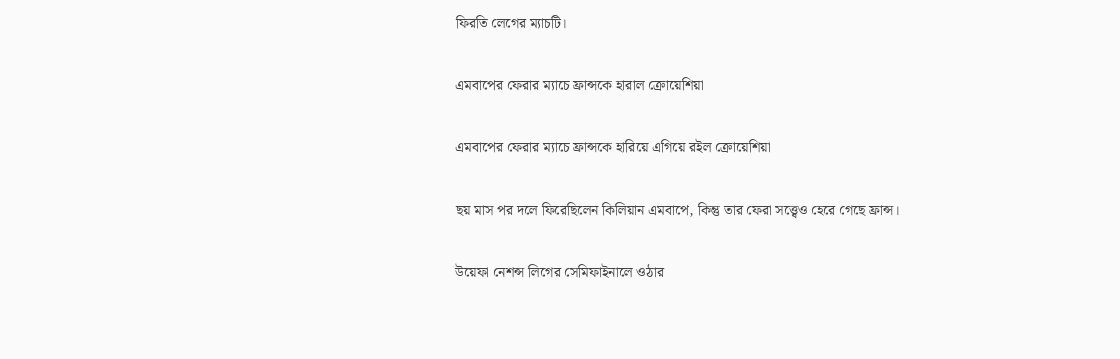ফিরতি লেগের ম্যাচটি।

এমবাপের ফেরার ম্যাচে ফ্রান্সকে হারাল ক্রোয়েশিয়া

এমবাপের ফেরার ম্যাচে ফ্রান্সকে হারিয়ে এগিয়ে রইল ক্রোয়েশিয়া

ছয় মাস পর দলে ফিরেছিলেন কিলিয়ান এমবাপে, কিন্তু তার ফেরা সত্ত্বেও হেরে গেছে ফ্রান্স।

উয়েফা নেশন্স লিগের সেমিফাইনালে ওঠার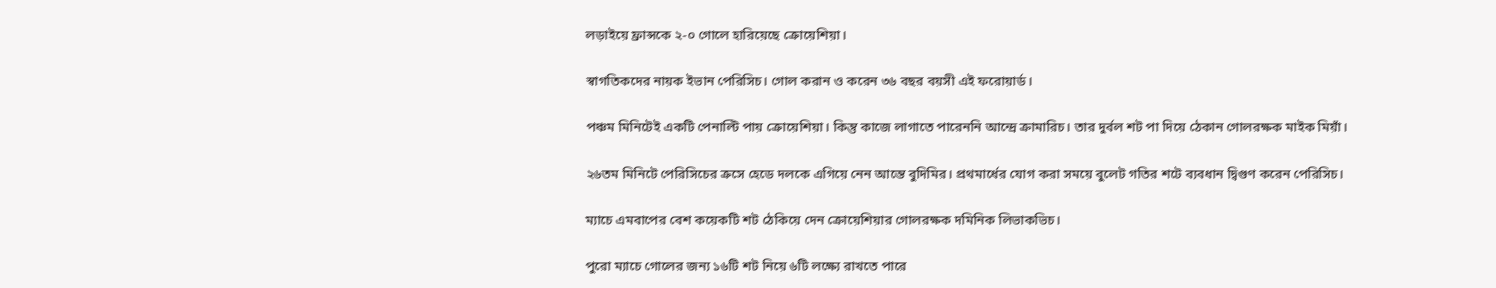লড়াইয়ে ফ্রান্সকে ২-০ গোলে হারিয়েছে ক্রোয়েশিয়া।

স্বাগতিকদের নায়ক ইভান পেরিসিচ। গোল করান ও করেন ৩৬ বছর বয়সী এই ফরোয়ার্ড।

পঞ্চম মিনিটেই একটি পেনাল্টি পায় ক্রোয়েশিয়া। কিন্তু কাজে লাগাতে পারেননি আন্দ্রে ক্রামারিচ। তার দুর্বল শট পা দিয়ে ঠেকান গোলরক্ষক মাইক মিয়াঁ।

২৬তম মিনিটে পেরিসিচের ক্রসে হেডে দলকে এগিয়ে নেন আন্তে বুদিমির। প্রথমার্ধের যোগ করা সময়ে বুলেট গতির শটে ব্যবধান দ্বিগুণ করেন পেরিসিচ।

ম্যাচে এমবাপের বেশ কয়েকটি শট ঠেকিয়ে দেন ক্রোয়েশিয়ার গোলরক্ষক দমিনিক লিভাকভিচ।

পুরো ম্যাচে গোলের জন্য ১৬টি শট নিয়ে ৬টি লক্ষ্যে রাখতে পারে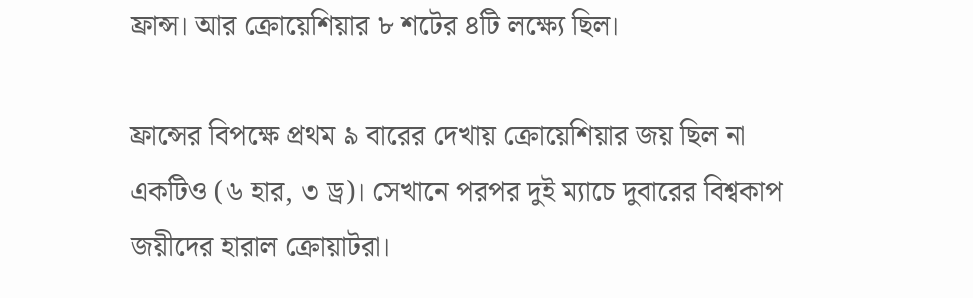ফ্রান্স। আর ক্রোয়েশিয়ার ৮ শটের ৪টি লক্ষ্যে ছিল।

ফ্রান্সের বিপক্ষে প্রথম ৯ বারের দেখায় ক্রোয়েশিয়ার জয় ছিল না একটিও (৬ হার, ৩ ড্র)। সেখানে পরপর দুই ম্যাচে দুবারের বিশ্বকাপ জয়ীদের হারাল ক্রোয়াটরা।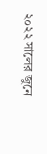২০২২ সালের জুনে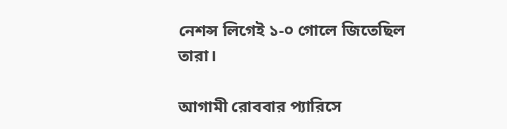নেশন্স লিগেই ১-০ গোলে জিতেছিল তারা।

আগামী রোববার প্যারিসে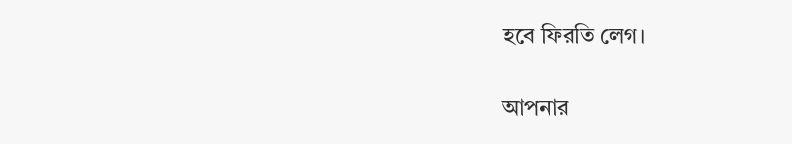হবে ফিরতি লেগ।

আপনার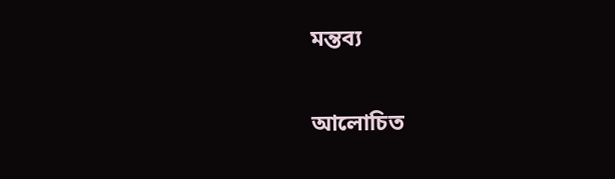মন্তব্য

আলোচিত